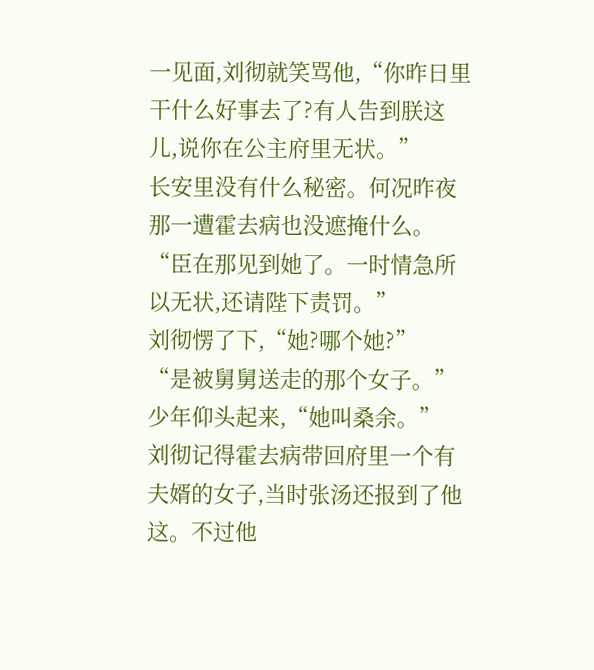一见面,刘彻就笑骂他,“你昨日里干什么好事去了?有人告到朕这儿,说你在公主府里无状。”
长安里没有什么秘密。何况昨夜那一遭霍去病也没遮掩什么。
“臣在那见到她了。一时情急所以无状,还请陛下责罚。”
刘彻愣了下,“她?哪个她?”
“是被舅舅送走的那个女子。”少年仰头起来,“她叫桑余。”
刘彻记得霍去病带回府里一个有夫婿的女子,当时张汤还报到了他这。不过他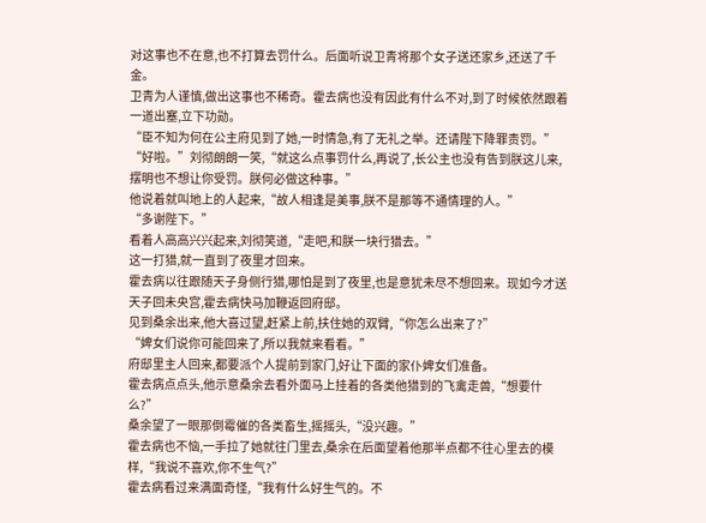对这事也不在意,也不打算去罚什么。后面听说卫青将那个女子送还家乡,还送了千金。
卫青为人谨慎,做出这事也不稀奇。霍去病也没有因此有什么不对,到了时候依然跟着一道出塞,立下功勋。
“臣不知为何在公主府见到了她,一时情急,有了无礼之举。还请陛下降罪责罚。”
“好啦。”刘彻朗朗一笑,“就这么点事罚什么,再说了,长公主也没有告到朕这儿来,摆明也不想让你受罚。朕何必做这种事。”
他说着就叫地上的人起来,“故人相逢是美事,朕不是那等不通情理的人。”
“多谢陛下。”
看着人高高兴兴起来,刘彻笑道,“走吧,和朕一块行猎去。”
这一打猎,就一直到了夜里才回来。
霍去病以往跟随天子身侧行猎,哪怕是到了夜里,也是意犹未尽不想回来。现如今才送天子回未央宫,霍去病快马加鞭返回府邸。
见到桑余出来,他大喜过望,赶紧上前,扶住她的双臂,“你怎么出来了?”
“婢女们说你可能回来了,所以我就来看看。”
府邸里主人回来,都要派个人提前到家门,好让下面的家仆婢女们准备。
霍去病点点头,他示意桑余去看外面马上挂着的各类他猎到的飞禽走兽,“想要什么?”
桑余望了一眼那倒霉催的各类畜生,摇摇头,“没兴趣。”
霍去病也不恼,一手拉了她就往门里去,桑余在后面望着他那半点都不往心里去的模样,“我说不喜欢,你不生气?”
霍去病看过来满面奇怪,“我有什么好生气的。不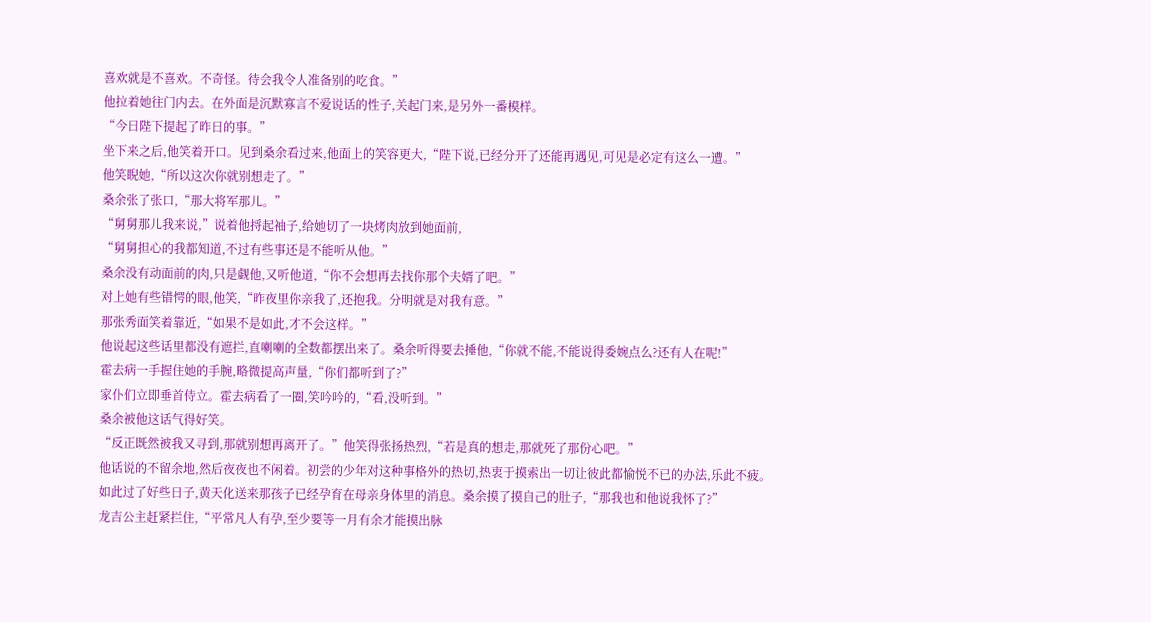喜欢就是不喜欢。不奇怪。待会我令人准备别的吃食。”
他拉着她往门内去。在外面是沉默寡言不爱说话的性子,关起门来,是另外一番模样。
“今日陛下提起了昨日的事。”
坐下来之后,他笑着开口。见到桑余看过来,他面上的笑容更大,“陛下说,已经分开了还能再遇见,可见是必定有这么一遭。”
他笑睨她,“所以这次你就别想走了。”
桑余张了张口,“那大将军那儿。”
“舅舅那儿我来说,”说着他捋起袖子,给她切了一块烤肉放到她面前,
“舅舅担心的我都知道,不过有些事还是不能听从他。”
桑余没有动面前的肉,只是觑他,又听他道,“你不会想再去找你那个夫婿了吧。”
对上她有些错愕的眼,他笑,“昨夜里你亲我了,还抱我。分明就是对我有意。”
那张秀面笑着靠近,“如果不是如此,才不会这样。”
他说起这些话里都没有遮拦,直喇喇的全数都摆出来了。桑余听得要去捶他,“你就不能,不能说得委婉点么?还有人在呢!”
霍去病一手握住她的手腕,略微提高声量,“你们都听到了?”
家仆们立即垂首侍立。霍去病看了一圈,笑吟吟的,“看,没听到。”
桑余被他这话气得好笑。
“反正既然被我又寻到,那就别想再离开了。”他笑得张扬热烈,“若是真的想走,那就死了那份心吧。”
他话说的不留余地,然后夜夜也不闲着。初尝的少年对这种事格外的热切,热衷于摸索出一切让彼此都愉悦不已的办法,乐此不疲。
如此过了好些日子,黄天化送来那孩子已经孕育在母亲身体里的消息。桑余摸了摸自己的肚子,“那我也和他说我怀了?”
龙吉公主赶紧拦住,“平常凡人有孕,至少要等一月有余才能摸出脉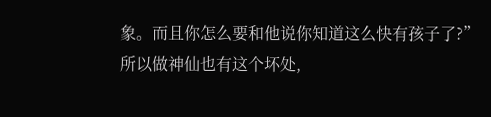象。而且你怎么要和他说你知道这么快有孩子了?”
所以做神仙也有这个坏处,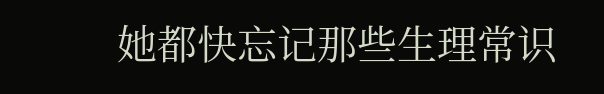她都快忘记那些生理常识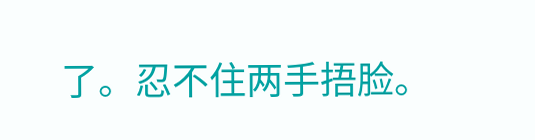了。忍不住两手捂脸。